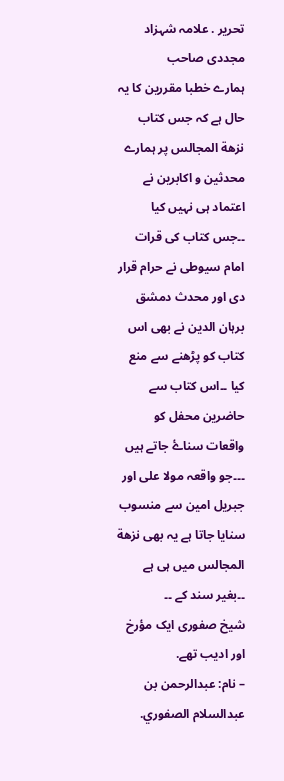تحریر . علامہ شہزاد مجددی صاحب
ہمارے خطبا مقررین کا یہ حال ہے کہ جس کتاب نزھة المجالس پر ہمارے محدثین و اکابرین نے اعتماد ہی نہیں کیا ۔۔جس کتاب کی قرات امام سیوطی نے حرام قرار دی اور محدث دمشق برہان الدین نے بھی اس کتاب کو پڑھنے سے منع کیا ۔۔اس کتاب سے حاضرین محفل کو واقعات سناۓ جاتے ہیں ۔۔۔جو واقعہ مولا علی اور جبریل امین سے منسوب سنایا جاتا ہے یہ بھی نزھة المجالس میں ہی ہے ۔۔بغیر سند کے ۔۔
شیخ صفوری ایک مؤرخ اور ادیب تھے.
– نام: عبدالرحمن بن عبدالسلام الصفوري.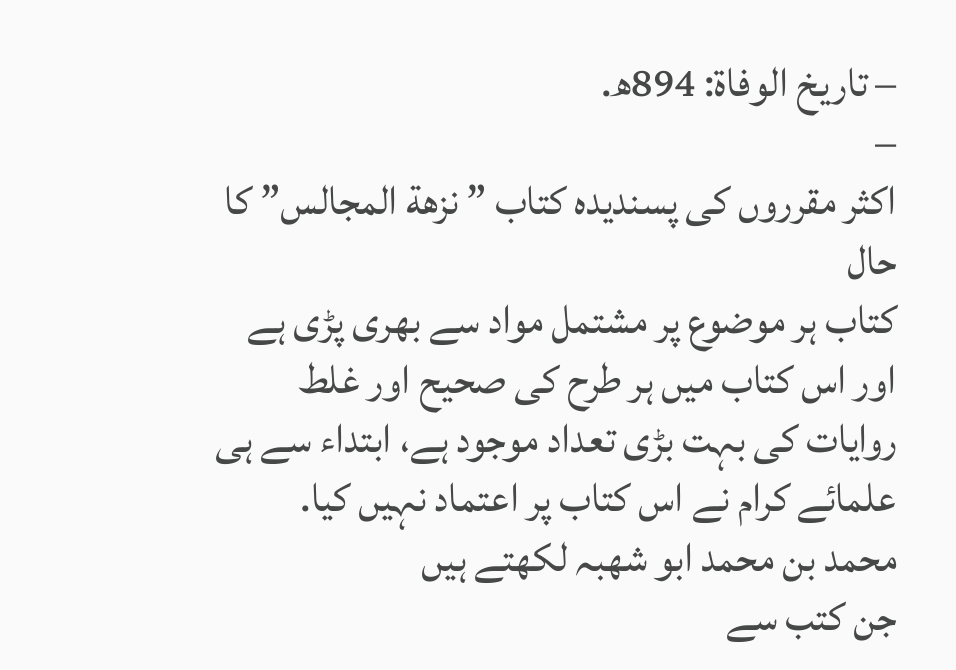– تاريخ الوفاة: 894ھ.
–
اکثر مقرروں کی پسندیدہ کتاب ” نزھة المجالس” کا حال
کتاب ہر موضوع پر مشتمل مواد سے بھری پڑی ہے اور اس کتاب میں ہر طرح کی صحیح اور غلط روایات کی بہت بڑی تعداد موجود ہے، ابتداء سے ہی علمائے کرام نے اس کتاب پر اعتماد نہیں کیا.
محمد بن محمد ابو شھبہ لکھتے ہیں
جن کتب سے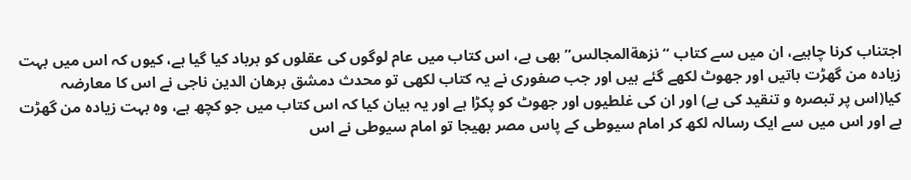اجتناب کرنا چاہیے، ان میں سے کتاب “نزھةالمجالس” بھی ہے، اس کتاب میں عام لوگوں کی عقلوں کو برباد کیا گیا ہے، کیوں کہ اس میں بہت زیادہ من گھڑت باتیں اور جھوٹ لکھے گئے ہیں اور جب صفوری نے یہ کتاب لکھی تو محدث دمشق برھان الدین ناجی نے اس کا معارضہ کیا(اس پر تبصرہ و تنقید کی ہے) اور ان کی غلطیوں اور جھوٹ کو پکڑا ہے اور یہ بیان کیا کہ اس کتاب میں جو کچھ ہے، وہ بہت زیادہ من گھڑت ہے اور اس میں سے ایک رسالہ لکھ کر امام سیوطی کے پاس مصر بھیجا تو امام سیوطی نے اس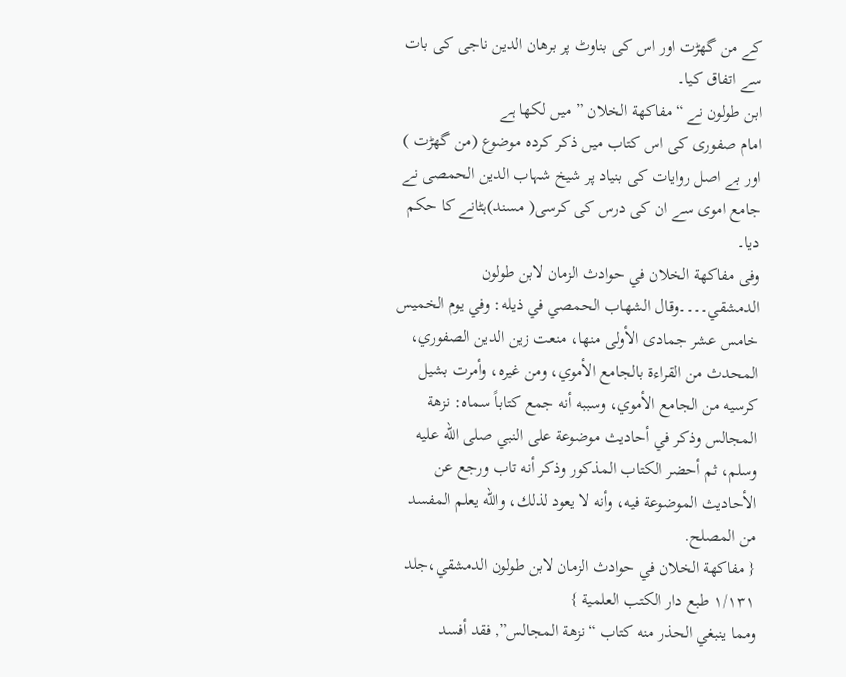کے من گھڑت اور اس کی بناوٹ پر برھان الدین ناجی کی بات سے اتفاق کیا۔
ابن طولون نے “مفاكهة الخلان ” میں لکھا ہے
امام صفوری کی اس کتاب میں ذکر کردہ موضوع (من گھڑت ) اور بے اصل روایات کی بنیاد پر شیخ شہاب الدین الحمصی نے جامع اموی سے ان کی درس کی کرسی( مسند)ہٹانے کا حکم دیا۔
وفی مفاكهة الخلان في حوادث الزمان لابن طولون الدمشقي۔۔۔۔وقال الشهاب الحمصي في ذيله: وفي يوم الخميس خامس عشر جمادى الأولى منها، منعت زين الدين الصفوري، المحدث من القراءة بالجامع الأموي، ومن غيره، وأمرت بشيل كرسيه من الجامع الأموي، وسببه أنه جمع كتاباً سماه: نزهة المجالس وذكر في أحاديث موضوعة على النبي صلى الله عليه وسلم، ثم أحضر الكتاب المذكور وذكر أنه تاب ورجع عن الأحاديث الموضوعة فيه، وأنه لا يعود لذلك، والله يعلم المفسد من المصلح.
{ مفاكهة الخلان في حوادث الزمان لابن طولون الدمشقي،جلد ١/١٣١ طبع دار الكتب العلمية }
ومما ينبغي الحذر منه كتاب “نزهة المجالس”, فقد أفسد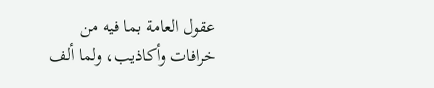عقول العامة بما فيه من خرافات وأكاذيب، ولما ألف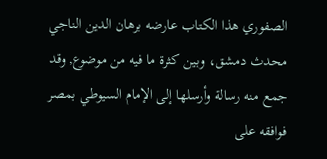الصفوري هذا الكتاب عارضه برهان الدين الناجي محدث دمشق، وبين كثرة ما فيه من موضوع, وقد جمع منه رسالة وأرسلها إلى الإمام السيوطي بمصر فوافقه على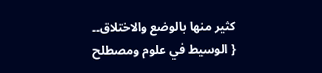كثير منها بالوضع والاختلاق۔۔
{ الوسيط في علوم ومصطلح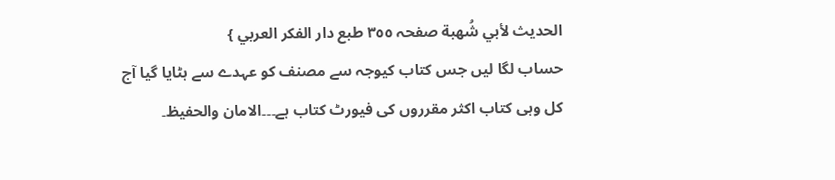الحديث لأبي شُهبة صفحہ ٣٥٥ طبع دار الفكر العربي }
حساب لگا لیں جس کتاب کیوجہ سے مصنف کو عہدے سے ہٹایا گیا آج کل وہی کتاب اکثر مقرروں کی فیورٹ کتاب ہے۔۔۔الامان والحفیظ۔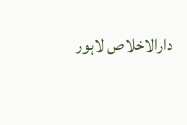دارالاخلاص لاہور